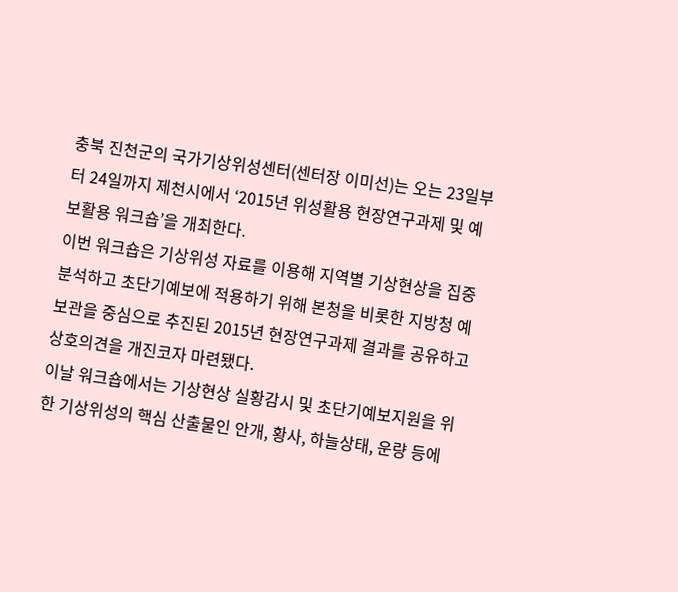충북 진천군의 국가기상위성센터(센터장 이미선)는 오는 23일부터 24일까지 제천시에서 ‘2015년 위성활용 현장연구과제 및 예보활용 워크숍’을 개최한다.
이번 워크숍은 기상위성 자료를 이용해 지역별 기상현상을 집중분석하고 초단기예보에 적용하기 위해 본청을 비롯한 지방청 예보관을 중심으로 추진된 2015년 현장연구과제 결과를 공유하고 상호의견을 개진코자 마련됐다.
이날 워크숍에서는 기상현상 실황감시 및 초단기예보지원을 위한 기상위성의 핵심 산출물인 안개, 황사, 하늘상태, 운량 등에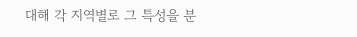대해 각 지역별로 그 특성을 분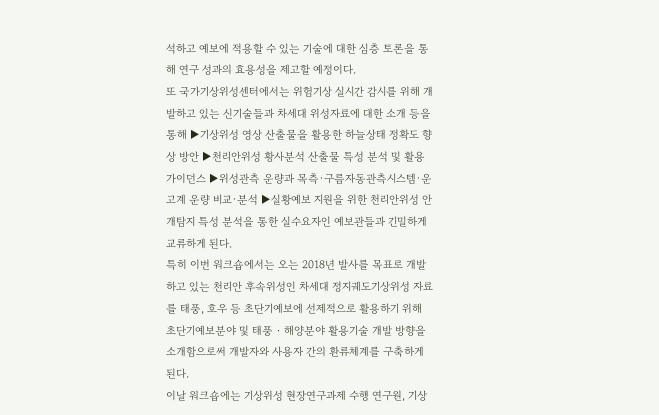석하고 예보에 적용할 수 있는 기술에 대한 심층 토론을 통해 연구 성과의 효용성을 제고할 예정이다.
또 국가기상위성센터에서는 위험기상 실시간 감시를 위해 개발하고 있는 신기술들과 차세대 위성자료에 대한 소개 등을 통해 ▶기상위성 영상 산출물을 활용한 하늘상태 정확도 향상 방안 ▶천리안위성 황사분석 산출물 특성 분석 및 활용 가이던스 ▶위성관측 운량과 목측·구름자동관측시스템·운고계 운량 비교·분석 ▶실황예보 지원을 위한 천리안위성 안개탐지 특성 분석을 통한 실수요자인 예보관들과 긴밀하게 교류하게 된다.
특히 이번 워크숍에서는 오는 2018년 발사를 목표로 개발하고 있는 천리안 후속위성인 차세대 정지궤도기상위성 자료를 태풍, 호우 등 초단기예보에 선제적으로 활용하기 위해 초단기예보분야 및 태풍‧해양분야 활용기술 개발 방향을 소개함으로써 개발자와 사용자 간의 환류체계를 구축하게 된다.
이날 워크숍에는 기상위성 현장연구과제 수행 연구원, 기상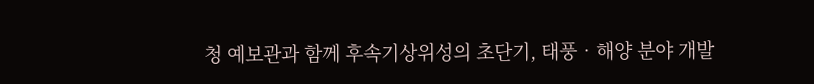청 예보관과 함께 후속기상위성의 초단기, 태풍‧해양 분야 개발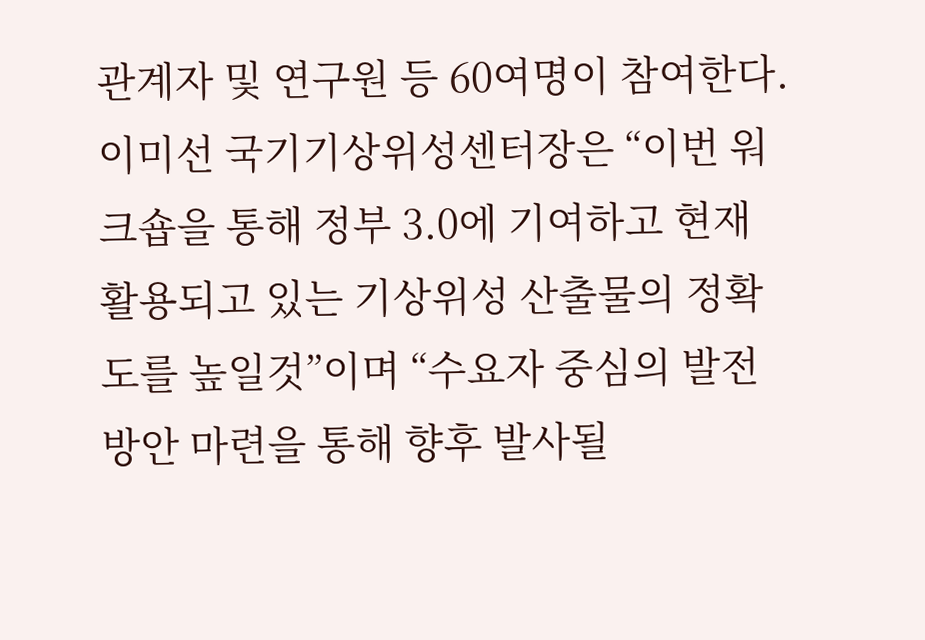관계자 및 연구원 등 60여명이 참여한다.
이미선 국기기상위성센터장은 “이번 워크숍을 통해 정부 3.0에 기여하고 현재 활용되고 있는 기상위성 산출물의 정확도를 높일것”이며 “수요자 중심의 발전방안 마련을 통해 향후 발사될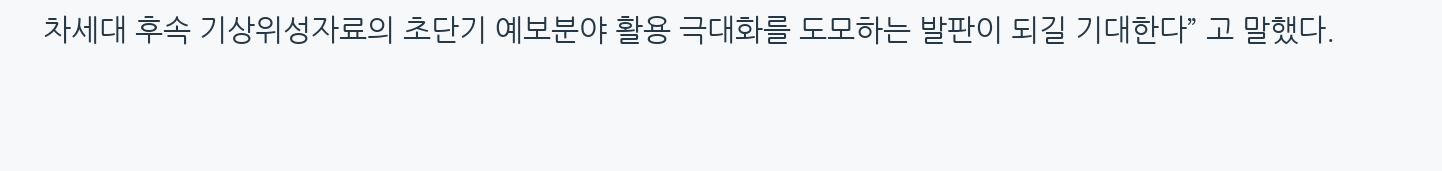차세대 후속 기상위성자료의 초단기 예보분야 활용 극대화를 도모하는 발판이 되길 기대한다” 고 말했다.